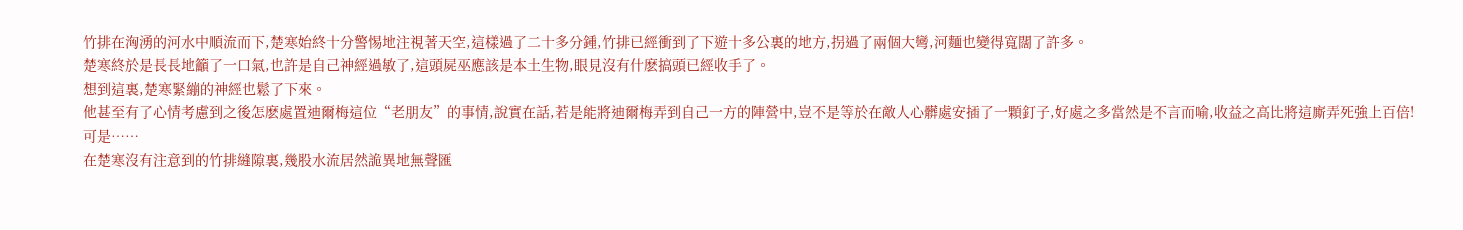竹排在洶湧的河水中順流而下,楚寒始終十分警惕地注視著天空,這樣過了二十多分鍾,竹排已經衝到了下遊十多公裏的地方,拐過了兩個大彎,河麵也變得寬闊了許多。
楚寒終於是長長地籲了一口氣,也許是自己神經過敏了,這頭屍巫應該是本土生物,眼見沒有什麽搞頭已經收手了。
想到這裏,楚寒緊繃的神經也鬆了下來。
他甚至有了心情考慮到之後怎麽處置迪爾梅這位“老朋友”的事情,說實在話,若是能將迪爾梅弄到自己一方的陣營中,豈不是等於在敵人心髒處安插了一顆釘子,好處之多當然是不言而喻,收益之高比將這廝弄死強上百倍!
可是……
在楚寒沒有注意到的竹排縫隙裏,幾股水流居然詭異地無聲匯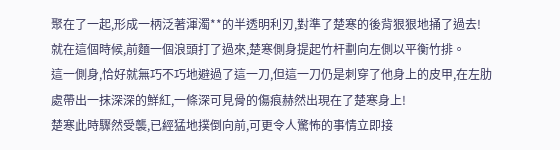聚在了一起,形成一柄泛著渾濁**的半透明利刃,對準了楚寒的後背狠狠地捅了過去!
就在這個時候,前麵一個浪頭打了過來,楚寒側身提起竹杆劃向左側以平衡竹排。
這一側身,恰好就無巧不巧地避過了這一刀,但這一刀仍是刺穿了他身上的皮甲,在左肋處帶出一抹深深的鮮紅,一條深可見骨的傷痕赫然出現在了楚寒身上!
楚寒此時驟然受襲,已經猛地撲倒向前,可更令人驚怖的事情立即接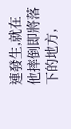連發生,就在他摔倒即將落下的地方,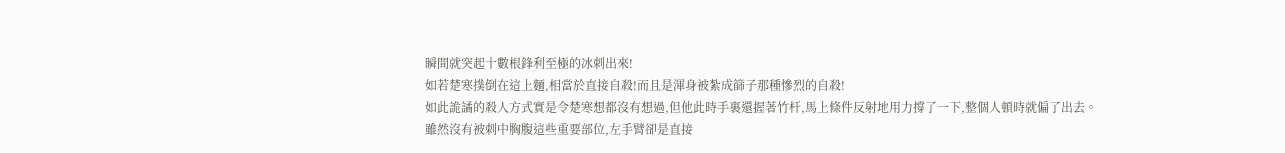瞬間就突起十數根鋒利至極的冰刺出來!
如若楚寒撲倒在這上麵,相當於直接自殺!而且是渾身被紮成篩子那種慘烈的自殺!
如此詭譎的殺人方式實是令楚寒想都沒有想過,但他此時手裏還握著竹杆,馬上條件反射地用力撐了一下,整個人頓時就偏了出去。
雖然沒有被刺中胸腹這些重要部位,左手臂卻是直接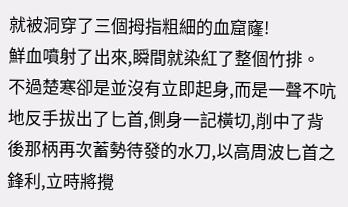就被洞穿了三個拇指粗細的血窟窿!
鮮血噴射了出來,瞬間就染紅了整個竹排。
不過楚寒卻是並沒有立即起身,而是一聲不吭地反手拔出了匕首,側身一記橫切,削中了背後那柄再次蓄勢待發的水刀,以高周波匕首之鋒利,立時將攪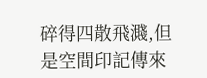碎得四散飛濺,但是空間印記傳來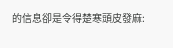的信息卻是令得楚寒頭皮發麻: